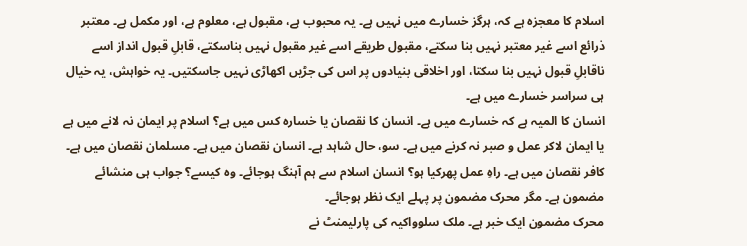اسلام کا معجزہ ہے کہ، ہرگز خسارے میں نہیں ہے۔ یہ محبوب ہے، مقبول ہے، معلوم ہے، اور مکمل ہے۔ معتبر ذرائع اسے غیر معتبر نہیں بنا سکتے، مقبول طریقے اسے غیر مقبول نہیں بناسکتے، قابلِ قبول انداز اسے ناقابلِ قبول نہیں بنا سکتا، اور اخلاقی بنیادوں پر اس کی جڑیں اکھاڑی نہیں جاسکتیں۔ یہ خواہش، یہ خیال ہی سراسر خسارے میں ہے۔
انسان کا المیہ ہے کہ خسارے میں ہے۔ انسان کا نقصان یا خسارہ کس میں ہے؟ اسلام پر ایمان نہ لانے میں ہے یا ایمان لاکر عمل و صبر نہ کرنے میں ہے۔ سو، حال شاہد ہے۔ انسان نقصان میں ہے۔ مسلمان نقصان میں ہے۔ کافر نقصان میں ہے۔ راہِ عمل پھرکیا ہو؟ انسان اسلام سے ہم آہنگ ہوجائے۔ وہ کیسے؟ جواب ہی منشائے مضمون ہے۔ مگر محرک مضمون پر پہلے ایک نظر ہوجائے۔
محرک مضمون ایک خبر ہے۔ ملک سلوواکیہ کی پارلیمنٹ نے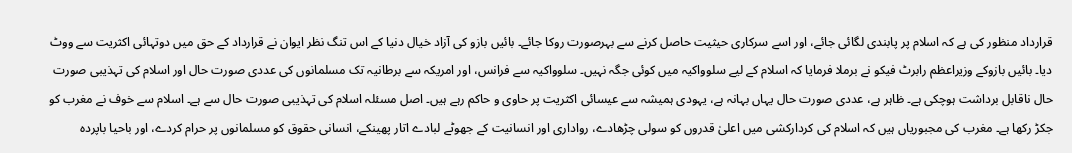قرارداد منظور کی ہے کہ اسلام پر پابندی لگائی جائے، اور اسے سرکاری حیثیت حاصل کرنے سے بہرصورت روکا جائے۔ بائیں بازو کی آزاد خیال دنیا کے اس تنگ نظر ایوان نے قرارداد کے حق میں دوتہائی اکثریت سے ووٹ دیا۔ بائیں بازوکے وزیراعظم رابرٹ فیکو نے برملا فرمایا کہ اسلام کے لیے سلوواکیہ میں کوئی جگہ نہیں۔ سلوواکیہ سے فرانس، اور امریکہ سے برطانیہ تک مسلمانوں کی عددی صورت حال اور اسلام کی تہذیبی صورت حال ناقابل برداشت ہوچکی ہے۔ ظاہر ہے، عددی صورت حال یہاں بہانہ ہے، یہودی ہمیشہ سے عیسائی اکثریت پر حاوی و حاکم رہے ہیں۔ اصل مسئلہ اسلام کی تہذیبی صورت حال سے ہے۔ اسلام سے خوف نے مغرب کو جکڑ رکھا ہے۔ مغرب کی مجبوریاں ہیں کہ اسلام کی کردارکشی میں اعلیٰ قدروں کو سولی چڑھادے، رواداری اور انسانیت کے جھوٹے لبادے اتار پھینکے، انسانی حقوق کو مسلمانوں پر حرام کردے، اور باحیا باپردہ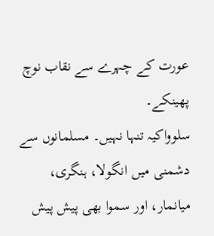عورت کے چہرے سے نقاب نوچ پھینکے۔
سلوواکیہ تنہا نہیں۔ مسلمانوں سے دشمنی میں انگولا، ہنگری، میانمار، اور سموا بھی پیش پیش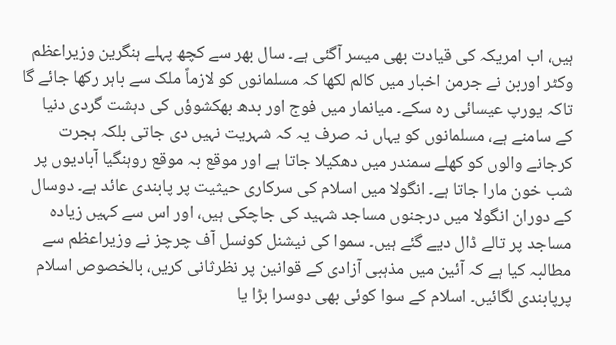ہیں، اب امریکہ کی قیادت بھی میسر آگئی ہے۔ سال بھر سے کچھ پہلے ہنگرین وزیراعظم وکٹر اوربن نے جرمن اخبار میں کالم لکھا کہ مسلمانوں کو لازماً ملک سے باہر رکھا جائے گا تاکہ یورپ عیسائی رہ سکے۔ میانمار میں فوج اور بدھ بھکشوؤں کی دہشت گردی دنیا کے سامنے ہے، مسلمانوں کو یہاں نہ صرف یہ کہ شہریت نہیں دی جاتی بلکہ ہجرت کرجانے والوں کو کھلے سمندر میں دھکیلا جاتا ہے اور موقع بہ موقع روہنگیا آبادیوں پر شب خون مارا جاتا ہے۔ انگولا میں اسلام کی سرکاری حیثیت پر پابندی عائد ہے۔ دوسال کے دوران انگولا میں درجنوں مساجد شہید کی جاچکی ہیں، اور اس سے کہیں زیادہ مساجد پر تالے ڈال دیے گئے ہیں۔ سموا کی نیشنل کونسل آف چرچز نے وزیراعظم سے مطالبہ کیا ہے کہ آئین میں مذہبی آزادی کے قوانین پر نظرثانی کریں، بالخصوص اسلام پرپابندی لگائیں۔ اسلام کے سوا کوئی بھی دوسرا بڑا یا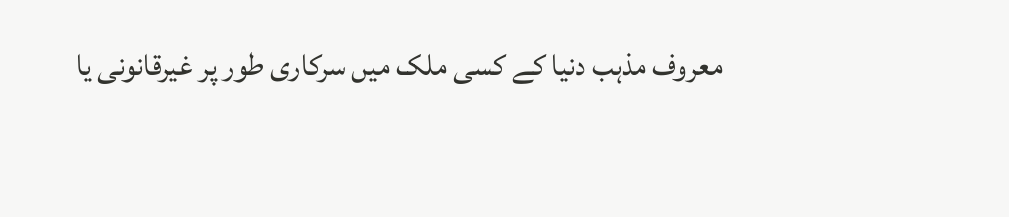معروف مذہب دنیا کے کسی ملک میں سرکاری طور پر غیرقانونی یا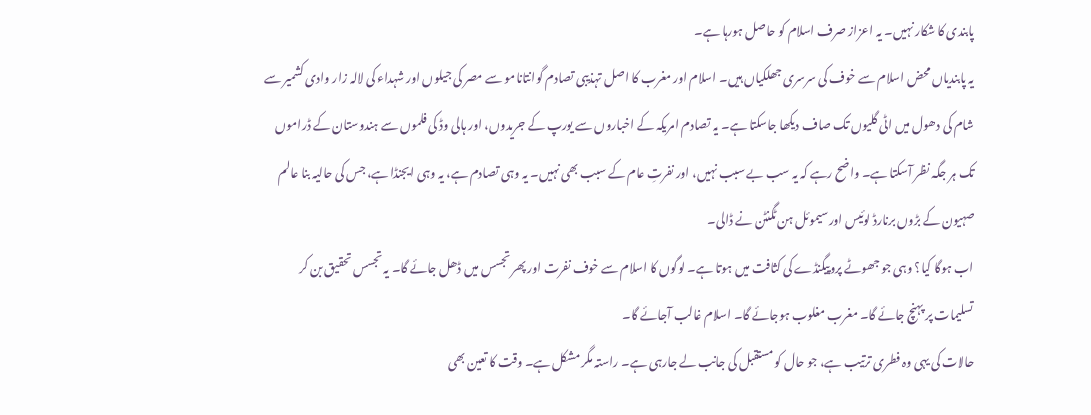پابندی کا شکار نہیں۔ یہ اعزاز صرف اسلام کو حاصل ہورہا ہے۔
یہ پابندیاں محض اسلام سے خوف کی سرسری جھلکیاں ہیں۔ اسلام اور مغرب کا اصل تہذیبی تصادم گوانتانامو سے مصر کی جیلوں اور شہداء کی لالہ زار وادی کشمیر سے شام کی دھول میں اٹی گلیوں تک صاف دیکھا جاسکتا ہے۔ یہ تصادم امریکہ کے اخباروں سے یورپ کے جریدوں، اور ہالی وڈ کی فلموں سے ہندوستان کے ڈراموں تک ہر جگہ نظر آسکتا ہے۔ واضح رہے کہ یہ سب بے سبب نہیں، اور نفرتِ عام کے سبب بھی نہیں۔ یہ وہی تصادم ہے، یہ وہی ایجنڈا ہے، جس کی حالیہ بنا عالم صہیون کے بڑوں برنارڈ لوئیس اورسیموئل ہن ٹگنٹن نے ڈالی۔
اب ہوگا کیا؟ وہی جو جھوٹے پروپیگنڈے کی کثافت میں ہوتا ہے۔ لوگوں کا اسلام سے خوف نفرت اور پھر تجسس میں ڈھل جائے گا۔ یہ تجسس تحقیق بن کر تسلیمات پر پہنچ جائے گا۔ مغرب مغلوب ہوجائے گا۔ اسلام غالب آجائے گا۔
حالات کی یہی وہ فطری ترتیب ہے، جو حال کو مستقبل کی جانب لے جارہی ہے۔ راستہ مگر مشکل ہے۔ وقت کا تعین بھی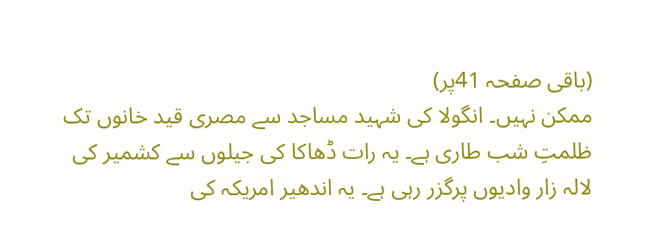(باقی صفحہ 41پر)
ممکن نہیں۔ انگولا کی شہید مساجد سے مصری قید خانوں تک ظلمتِ شب طاری ہے۔ یہ رات ڈھاکا کی جیلوں سے کشمیر کی لالہ زار وادیوں پرگزر رہی ہے۔ یہ اندھیر امریکہ کی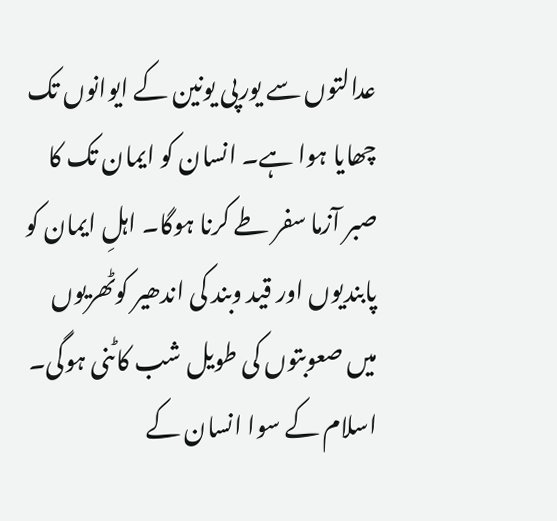عدالتوں سے یورپی یونین کے ایوانوں تک چھایا ہوا ہے۔ انسان کو ایمان تک کا صبر آزما سفر طے کرنا ہوگا۔ اہلِ ایمان کو پابندیوں اور قید وبند کی اندھیر کوٹھریوں میں صعوبتوں کی طویل شب کاٹنی ہوگی۔ اسلام کے سوا انسان کے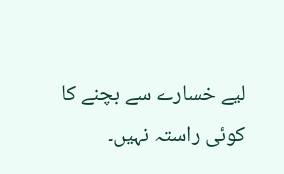لیے خسارے سے بچنے کا کوئی راستہ نہیں۔